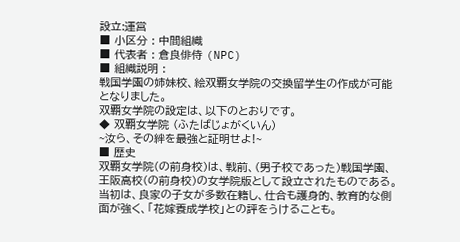設立:運営
■ 小区分 : 中間組織
■ 代表者 : 倉良俳侍 (NPC)
■ 組織説明 :
戦国学園の姉妹校、絵双覇女学院の交換留学生の作成が可能となりました。
双覇女学院の設定は、以下のとおりです。
◆ 双覇女学院 (ふたばじょがくいん)
~汝ら、その絆を最強と証明せよ!~
■ 歴史
双覇女学院(の前身校)は、戦前、(男子校であった)戦国学園、王阪高校(の前身校)の女学院版として設立されたものである。
当初は、良家の子女が多数在籍し、仕合も護身的、教育的な側面が強く、「花嫁養成学校」との評をうけることも。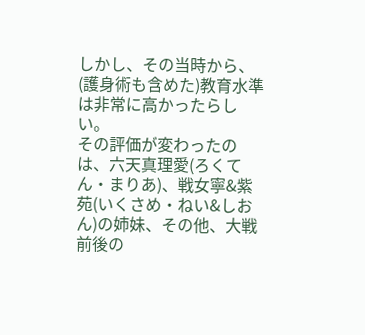しかし、その当時から、(護身術も含めた)教育水準は非常に高かったらしい。
その評価が変わったのは、六天真理愛(ろくてん・まりあ)、戦女寧&紫苑(いくさめ・ねい&しおん)の姉妹、その他、大戦前後の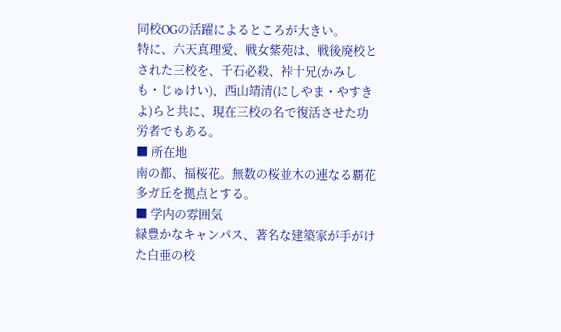同校OGの活躍によるところが大きい。
特に、六天真理愛、戦女紫苑は、戦後廃校とされた三校を、千石必殺、裃十兄(かみしも・じゅけい)、西山靖清(にしやま・やすきよ)らと共に、現在三校の名で復活させた功労者でもある。
■ 所在地
南の都、福桜花。無数の桜並木の連なる覇花多ガ丘を拠点とする。
■ 学内の雰囲気
緑豊かなキャンパス、著名な建築家が手がけた白亜の校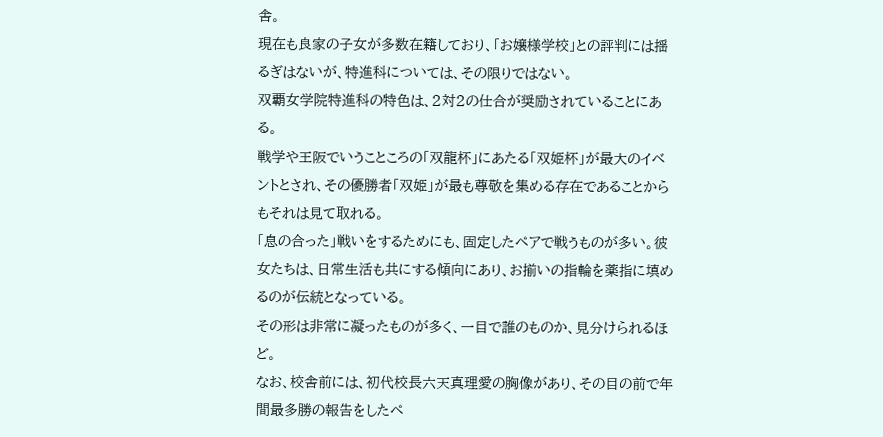舎。
現在も良家の子女が多数在籍しており、「お嬢様学校」との評判には揺るぎはないが、特進科については、その限りではない。
双覇女学院特進科の特色は、2対2の仕合が奨励されていることにある。
戦学や王阪でいうこところの「双龍杯」にあたる「双姫杯」が最大のイベントとされ、その優勝者「双姫」が最も尊敬を集める存在であることからもそれは見て取れる。
「息の合った」戦いをするためにも、固定したペアで戦うものが多い。彼女たちは、日常生活も共にする傾向にあり、お揃いの指輪を薬指に填めるのが伝統となっている。
その形は非常に凝ったものが多く、一目で誰のものか、見分けられるほど。
なお、校舎前には、初代校長六天真理愛の胸像があり、その目の前で年間最多勝の報告をしたペ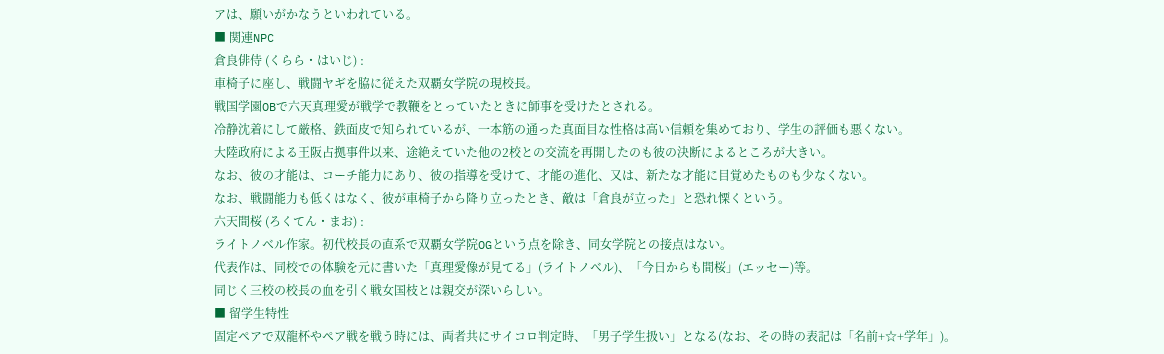アは、願いがかなうといわれている。
■ 関連NPC
倉良俳侍 (くらら・はいじ) :
車椅子に座し、戦闘ヤギを脇に従えた双覇女学院の現校長。
戦国学園OBで六天真理愛が戦学で教鞭をとっていたときに師事を受けたとされる。
冷静沈着にして厳格、鉄面皮で知られているが、一本筋の通った真面目な性格は高い信頼を集めており、学生の評価も悪くない。
大陸政府による王阪占拠事件以来、途絶えていた他の2校との交流を再開したのも彼の決断によるところが大きい。
なお、彼の才能は、コーチ能力にあり、彼の指導を受けて、才能の進化、又は、新たな才能に目覚めたものも少なくない。
なお、戦闘能力も低くはなく、彼が車椅子から降り立ったとき、敵は「倉良が立った」と恐れ慄くという。
六天間桜 (ろくてん・まお) :
ライトノベル作家。初代校長の直系で双覇女学院OGという点を除き、同女学院との接点はない。
代表作は、同校での体験を元に書いた「真理愛像が見てる」(ライトノベル)、「今日からも間桜」(エッセー)等。
同じく三校の校長の血を引く戦女国枝とは親交が深いらしい。
■ 留学生特性
固定ペアで双龍杯やペア戦を戦う時には、両者共にサイコロ判定時、「男子学生扱い」となる(なお、その時の表記は「名前+☆+学年」)。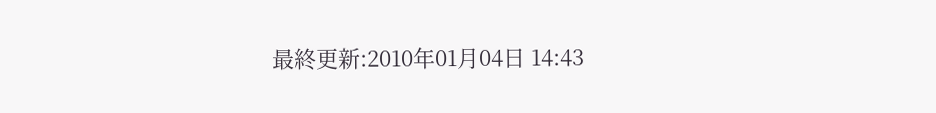最終更新:2010年01月04日 14:43